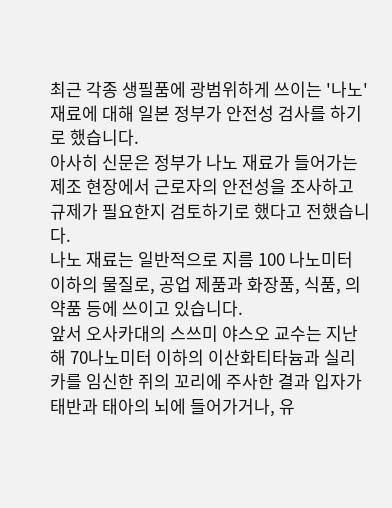최근 각종 생필품에 광범위하게 쓰이는 '나노'재료에 대해 일본 정부가 안전성 검사를 하기로 했습니다.
아사히 신문은 정부가 나노 재료가 들어가는 제조 현장에서 근로자의 안전성을 조사하고 규제가 필요한지 검토하기로 했다고 전했습니다.
나노 재료는 일반적으로 지름 100 나노미터 이하의 물질로, 공업 제품과 화장품, 식품, 의약품 등에 쓰이고 있습니다.
앞서 오사카대의 스쓰미 야스오 교수는 지난 해 70나노미터 이하의 이산화티타늄과 실리카를 임신한 쥐의 꼬리에 주사한 결과 입자가 태반과 태아의 뇌에 들어가거나, 유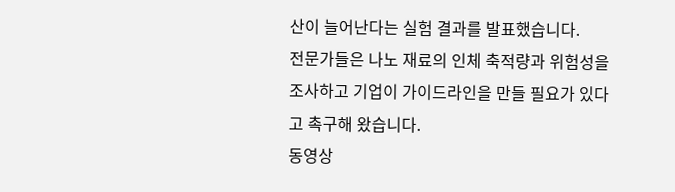산이 늘어난다는 실험 결과를 발표했습니다.
전문가들은 나노 재료의 인체 축적량과 위험성을 조사하고 기업이 가이드라인을 만들 필요가 있다고 촉구해 왔습니다.
동영상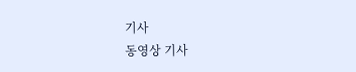기사
동영상 기사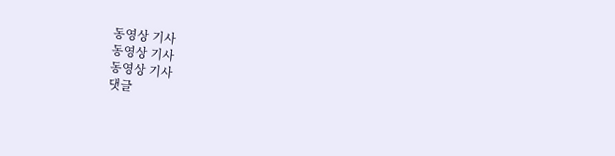동영상 기사
동영상 기사
동영상 기사
댓글